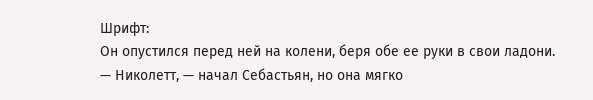Шрифт:
Он опустился перед ней на колени, беря обе ее руки в свои ладони.
— Николетт, — начал Себастьян, но она мягко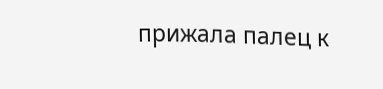прижала палец к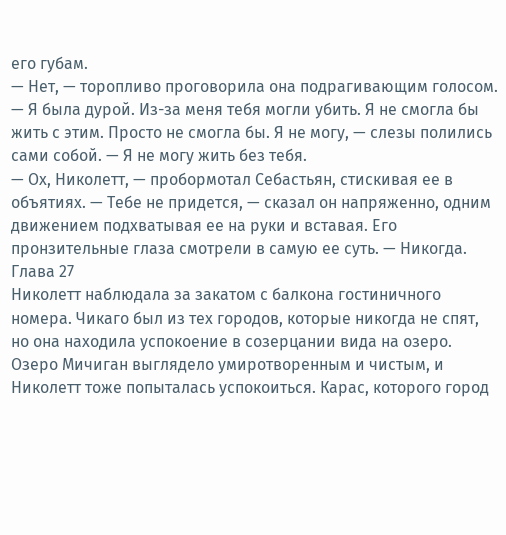его губам.
— Нет, — торопливо проговорила она подрагивающим голосом. — Я была дурой. Из-за меня тебя могли убить. Я не смогла бы жить с этим. Просто не смогла бы. Я не могу, — слезы полились сами собой. — Я не могу жить без тебя.
— Ох, Николетт, — пробормотал Себастьян, стискивая ее в объятиях. — Тебе не придется, — сказал он напряженно, одним движением подхватывая ее на руки и вставая. Его пронзительные глаза смотрели в самую ее суть. — Никогда.
Глава 27
Николетт наблюдала за закатом с балкона гостиничного номера. Чикаго был из тех городов, которые никогда не спят, но она находила успокоение в созерцании вида на озеро. Озеро Мичиган выглядело умиротворенным и чистым, и Николетт тоже попыталась успокоиться. Карас, которого город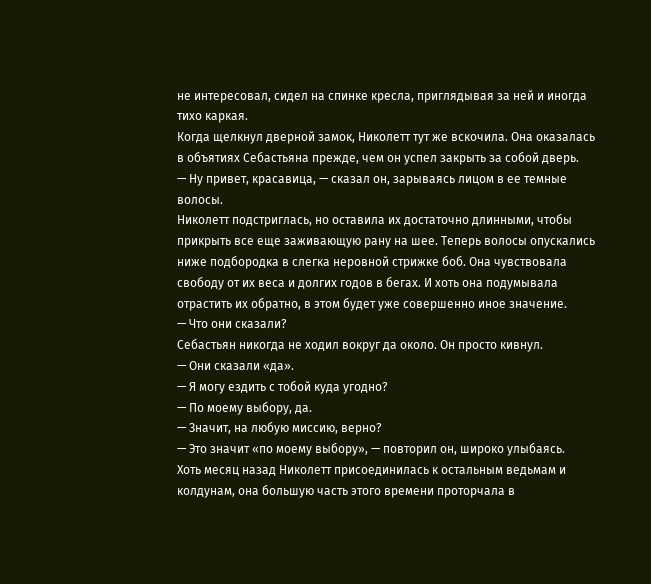не интересовал, сидел на спинке кресла, приглядывая за ней и иногда тихо каркая.
Когда щелкнул дверной замок, Николетт тут же вскочила. Она оказалась в объятиях Себастьяна прежде, чем он успел закрыть за собой дверь.
— Ну привет, красавица, — сказал он, зарываясь лицом в ее темные волосы.
Николетт подстриглась, но оставила их достаточно длинными, чтобы прикрыть все еще заживающую рану на шее. Теперь волосы опускались ниже подбородка в слегка неровной стрижке боб. Она чувствовала свободу от их веса и долгих годов в бегах. И хоть она подумывала отрастить их обратно, в этом будет уже совершенно иное значение.
— Что они сказали?
Себастьян никогда не ходил вокруг да около. Он просто кивнул.
— Они сказали «да».
— Я могу ездить с тобой куда угодно?
— По моему выбору, да.
— Значит, на любую миссию, верно?
— Это значит «по моему выбору», — повторил он, широко улыбаясь.
Хоть месяц назад Николетт присоединилась к остальным ведьмам и колдунам, она большую часть этого времени проторчала в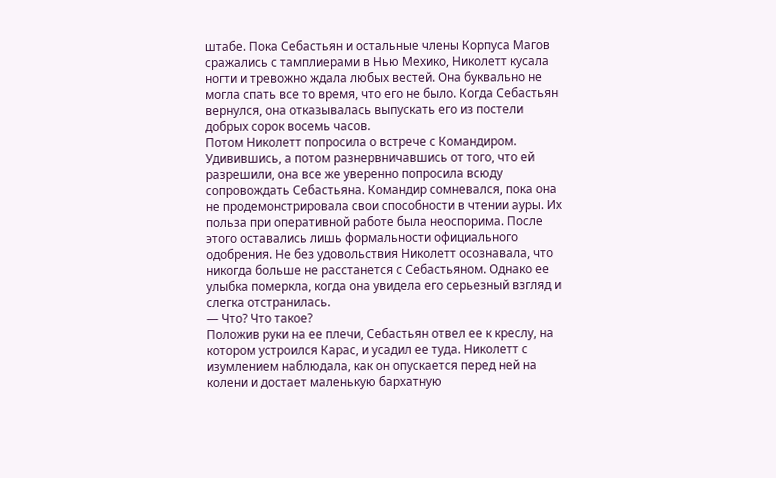штабе. Пока Себастьян и остальные члены Корпуса Магов сражались с тамплиерами в Нью Мехико, Николетт кусала ногти и тревожно ждала любых вестей. Она буквально не могла спать все то время, что его не было. Когда Себастьян вернулся, она отказывалась выпускать его из постели добрых сорок восемь часов.
Потом Николетт попросила о встрече с Командиром. Удивившись, а потом разнервничавшись от того, что ей разрешили, она все же уверенно попросила всюду сопровождать Себастьяна. Командир сомневался, пока она не продемонстрировала свои способности в чтении ауры. Их польза при оперативной работе была неоспорима. После этого оставались лишь формальности официального одобрения. Не без удовольствия Николетт осознавала, что никогда больше не расстанется с Себастьяном. Однако ее улыбка померкла, когда она увидела его серьезный взгляд и слегка отстранилась.
— Что? Что такое?
Положив руки на ее плечи, Себастьян отвел ее к креслу, на котором устроился Карас, и усадил ее туда. Николетт с изумлением наблюдала, как он опускается перед ней на колени и достает маленькую бархатную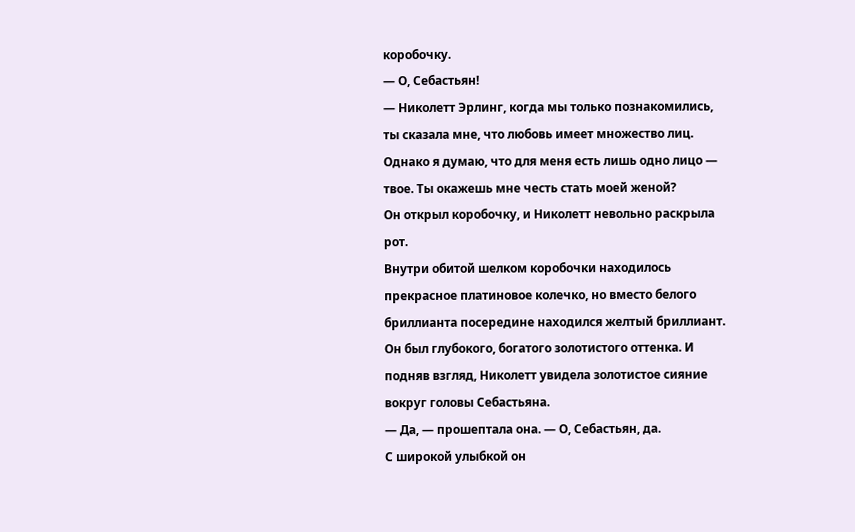коробочку.
— О, Себастьян!
— Николетт Эрлинг, когда мы только познакомились, ты сказала мне, что любовь имеет множество лиц. Однако я думаю, что для меня есть лишь одно лицо — твое. Ты окажешь мне честь стать моей женой?
Он открыл коробочку, и Николетт невольно раскрыла рот.
Внутри обитой шелком коробочки находилось прекрасное платиновое колечко, но вместо белого бриллианта посередине находился желтый бриллиант. Он был глубокого, богатого золотистого оттенка. И подняв взгляд, Николетт увидела золотистое сияние вокруг головы Себастьяна.
— Да, — прошептала она. — О, Себастьян, да.
С широкой улыбкой он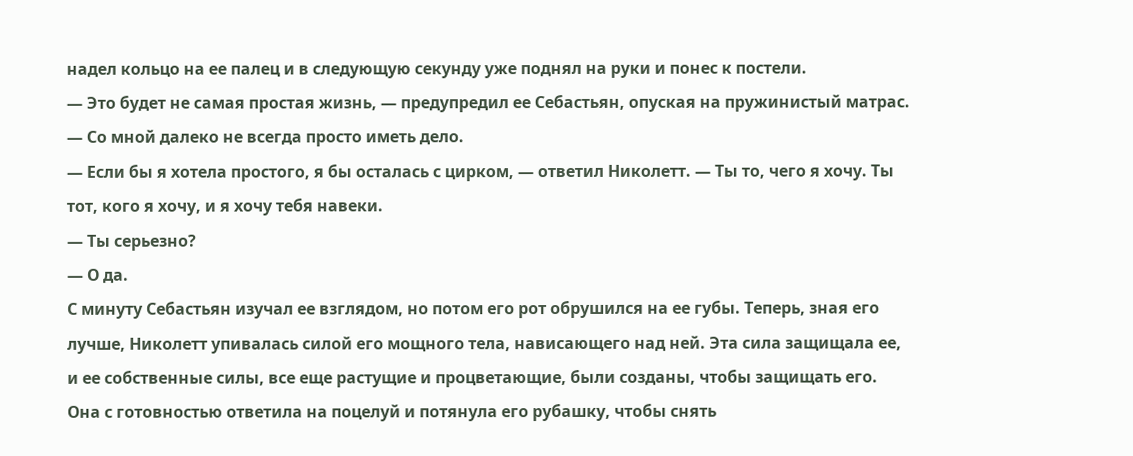надел кольцо на ее палец и в следующую секунду уже поднял на руки и понес к постели.
— Это будет не самая простая жизнь, — предупредил ее Себастьян, опуская на пружинистый матрас. — Со мной далеко не всегда просто иметь дело.
— Если бы я хотела простого, я бы осталась с цирком, — ответил Николетт. — Ты то, чего я хочу. Ты тот, кого я хочу, и я хочу тебя навеки.
— Ты серьезно?
— О да.
С минуту Себастьян изучал ее взглядом, но потом его рот обрушился на ее губы. Теперь, зная его лучше, Николетт упивалась силой его мощного тела, нависающего над ней. Эта сила защищала ее, и ее собственные силы, все еще растущие и процветающие, были созданы, чтобы защищать его. Она с готовностью ответила на поцелуй и потянула его рубашку, чтобы снять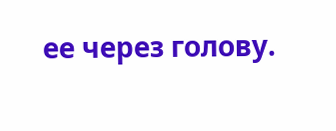ее через голову.